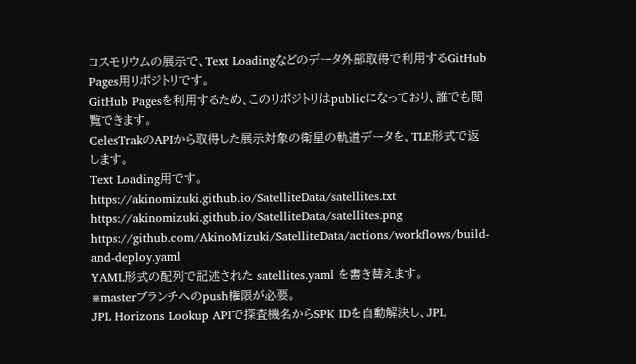コスモリウムの展示で、Text Loadingなどのデータ外部取得で利用するGitHub Pages用リポジトリです。
GitHub Pagesを利用するため、このリポジトリはpublicになっており、誰でも閲覧できます。
CelesTrakのAPIから取得した展示対象の衛星の軌道データを、TLE形式で返します。
Text Loading用です。
https://akinomizuki.github.io/SatelliteData/satellites.txt
https://akinomizuki.github.io/SatelliteData/satellites.png
https://github.com/AkinoMizuki/SatelliteData/actions/workflows/build-and-deploy.yaml
YAML形式の配列で記述された satellites.yaml を書き替えます。
※masterブランチへのpush権限が必要。
JPL Horizons Lookup APIで探査機名からSPK IDを自動解決し、JPL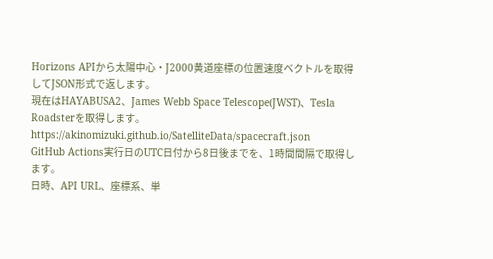Horizons APIから太陽中心・J2000黄道座標の位置速度ベクトルを取得してJSON形式で返します。
現在はHAYABUSA2、James Webb Space Telescope(JWST)、Tesla Roadsterを取得します。
https://akinomizuki.github.io/SatelliteData/spacecraft.json
GitHub Actions実行日のUTC日付から8日後までを、1時間間隔で取得します。
日時、API URL、座標系、単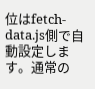位はfetch-data.js側で自動設定します。通常の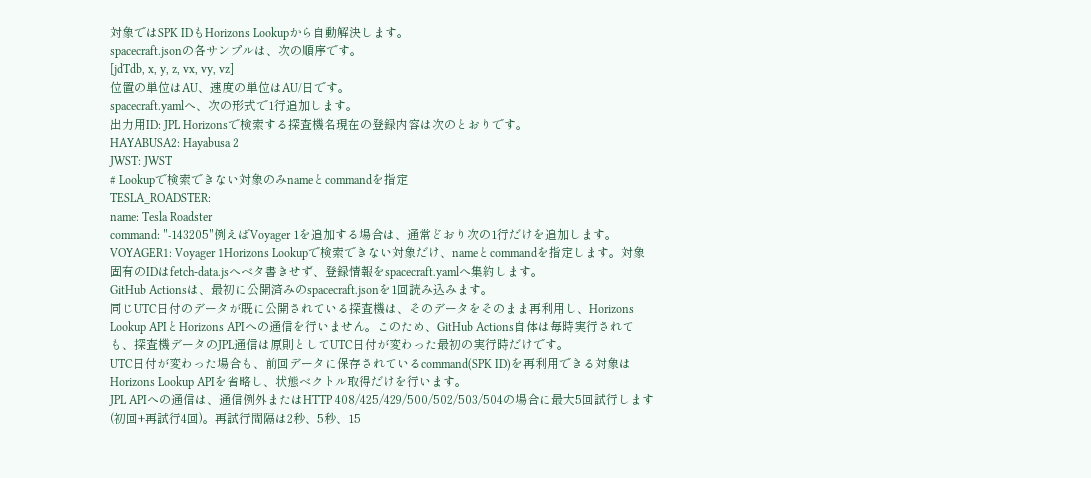対象ではSPK IDもHorizons Lookupから自動解決します。
spacecraft.jsonの各サンプルは、次の順序です。
[jdTdb, x, y, z, vx, vy, vz]
位置の単位はAU、速度の単位はAU/日です。
spacecraft.yamlへ、次の形式で1行追加します。
出力用ID: JPL Horizonsで検索する探査機名現在の登録内容は次のとおりです。
HAYABUSA2: Hayabusa 2
JWST: JWST
# Lookupで検索できない対象のみnameとcommandを指定
TESLA_ROADSTER:
name: Tesla Roadster
command: "-143205"例えばVoyager 1を追加する場合は、通常どおり次の1行だけを追加します。
VOYAGER1: Voyager 1Horizons Lookupで検索できない対象だけ、nameとcommandを指定します。対象固有のIDはfetch-data.jsへベタ書きせず、登録情報をspacecraft.yamlへ集約します。
GitHub Actionsは、最初に公開済みのspacecraft.jsonを1回読み込みます。
同じUTC日付のデータが既に公開されている探査機は、そのデータをそのまま再利用し、Horizons Lookup APIとHorizons APIへの通信を行いません。このため、GitHub Actions自体は毎時実行されても、探査機データのJPL通信は原則としてUTC日付が変わった最初の実行時だけです。
UTC日付が変わった場合も、前回データに保存されているcommand(SPK ID)を再利用できる対象はHorizons Lookup APIを省略し、状態ベクトル取得だけを行います。
JPL APIへの通信は、通信例外またはHTTP 408/425/429/500/502/503/504の場合に最大5回試行します(初回+再試行4回)。再試行間隔は2秒、5秒、15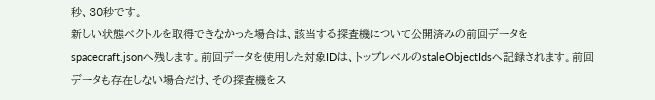秒、30秒です。
新しい状態ベクトルを取得できなかった場合は、該当する探査機について公開済みの前回データをspacecraft.jsonへ残します。前回データを使用した対象IDは、トップレベルのstaleObjectIdsへ記録されます。前回データも存在しない場合だけ、その探査機をス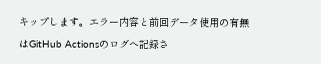キップします。エラー内容と前回データ使用の有無はGitHub Actionsのログへ記録さ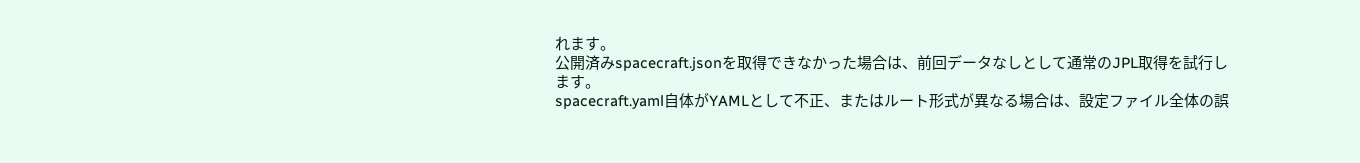れます。
公開済みspacecraft.jsonを取得できなかった場合は、前回データなしとして通常のJPL取得を試行します。
spacecraft.yaml自体がYAMLとして不正、またはルート形式が異なる場合は、設定ファイル全体の誤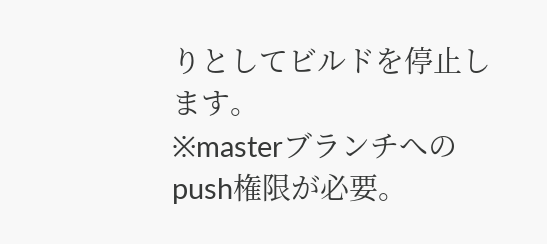りとしてビルドを停止します。
※masterブランチへのpush権限が必要。